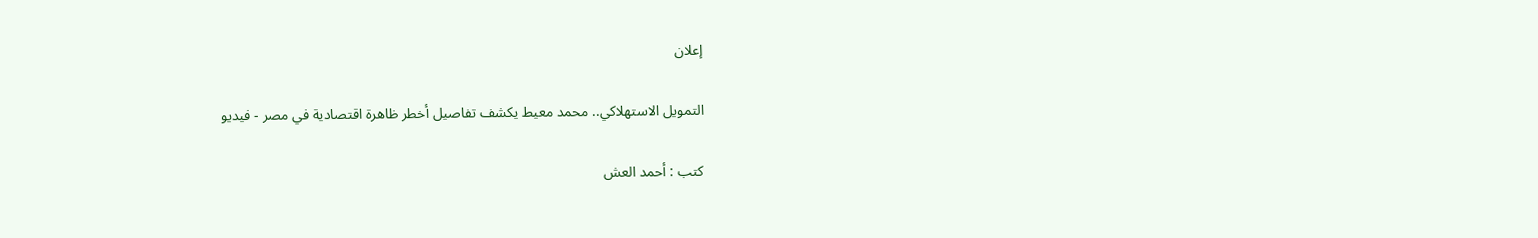إعلان

التمويل الاستهلاكي.. محمد معيط يكشف تفاصيل أخطر ظاهرة اقتصادية في مصر - فيديو

كتب : أحمد العش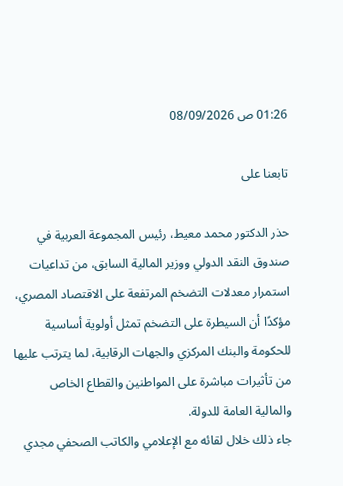01:26 ص 08/09/2026

تابعنا على

حذر الدكتور محمد معيط، رئيس المجموعة العربية في صندوق النقد الدولي ووزير المالية السابق، من تداعيات استمرار معدلات التضخم المرتفعة على الاقتصاد المصري، مؤكدًا أن السيطرة على التضخم تمثل أولوية أساسية للحكومة والبنك المركزي والجهات الرقابية، لما يترتب عليها من تأثيرات مباشرة على المواطنين والقطاع الخاص والمالية العامة للدولة.
جاء ذلك خلال لقائه مع الإعلامي والكاتب الصحفي مجدي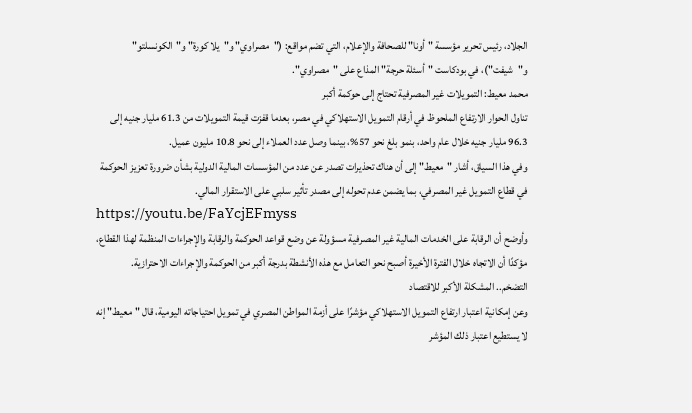الجلاد، رئيس تحرير مؤسسة "أونا" للصحافة والإعلام، التي تضم مواقع: ("مصراوي" و"يلا كورة" و"الكونسلتو" و"شيفت")، في بودكاست "أسئلة حرجة" المذاع على "مصراوي".
محمد معيط: التمويلات غير المصرفية تحتاج إلى حوكمة أكبر
تناول الحوار الارتفاع الملحوظ في أرقام التمويل الاستهلاكي في مصر، بعدما قفزت قيمة التمويلات من 61.3 مليار جنيه إلى 96.3 مليار جنيه خلال عام واحد، بنمو بلغ نحو 57%، بينما وصل عدد العملاء إلى نحو 10.8 مليون عميل.
وفي هذا السياق، أشار "معيط" إلى أن هناك تحذيرات تصدر عن عدد من المؤسسات المالية الدولية بشأن ضرورة تعزيز الحوكمة في قطاع التمويل غير المصرفي، بما يضمن عدم تحوله إلى مصدر تأثير سلبي على الاستقرار المالي.
https://youtu.be/FaYcjEFmyss
وأوضح أن الرقابة على الخدمات المالية غير المصرفية مسؤولة عن وضع قواعد الحوكمة والرقابة والإجراءات المنظمة لهذا القطاع، مؤكدًا أن الاتجاه خلال الفترة الأخيرة أصبح نحو التعامل مع هذه الأنشطة بدرجة أكبر من الحوكمة والإجراءات الاحترازية.
التضخم.. المشكلة الأكبر للاقتصاد
وعن إمكانية اعتبار ارتفاع التمويل الاستهلاكي مؤشرًا على أزمة المواطن المصري في تمويل احتياجاته اليومية، قال "معيط" إنه لا يستطيع اعتبار ذلك المؤشر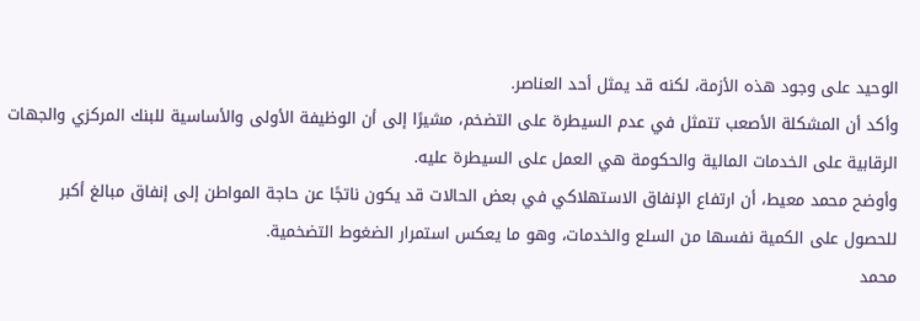الوحيد على وجود هذه الأزمة، لكنه قد يمثل أحد العناصر.
وأكد أن المشكلة الأصعب تتمثل في عدم السيطرة على التضخم، مشيرًا إلى أن الوظيفة الأولى والأساسية للبنك المركزي والجهات الرقابية على الخدمات المالية والحكومة هي العمل على السيطرة عليه.
وأوضح محمد معيط، أن ارتفاع الإنفاق الاستهلاكي في بعض الحالات قد يكون ناتجًا عن حاجة المواطن إلى إنفاق مبالغ أكبر للحصول على الكمية نفسها من السلع والخدمات، وهو ما يعكس استمرار الضغوط التضخمية.
محمد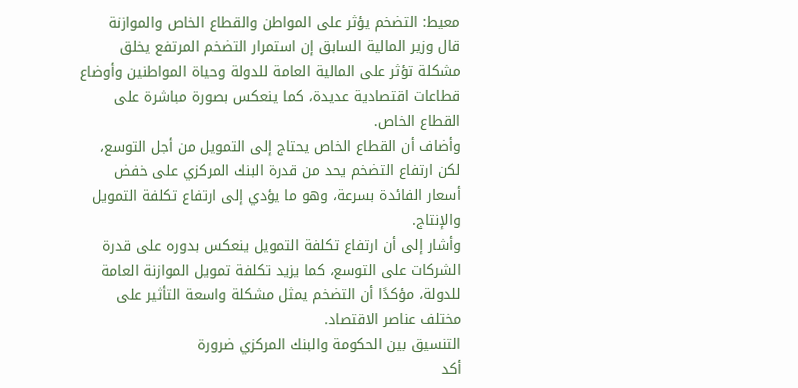معيط: التضخم يؤثر على المواطن والقطاع الخاص والموازنة
قال وزير المالية السابق إن استمرار التضخم المرتفع يخلق مشكلة تؤثر على المالية العامة للدولة وحياة المواطنين وأوضاع قطاعات اقتصادية عديدة، كما ينعكس بصورة مباشرة على القطاع الخاص.
وأضاف أن القطاع الخاص يحتاج إلى التمويل من أجل التوسع، لكن ارتفاع التضخم يحد من قدرة البنك المركزي على خفض أسعار الفائدة بسرعة، وهو ما يؤدي إلى ارتفاع تكلفة التمويل والإنتاج.
وأشار إلى أن ارتفاع تكلفة التمويل ينعكس بدوره على قدرة الشركات على التوسع، كما يزيد تكلفة تمويل الموازنة العامة للدولة، مؤكدًا أن التضخم يمثل مشكلة واسعة التأثير على مختلف عناصر الاقتصاد.
التنسيق بين الحكومة والبنك المركزي ضرورة
أكد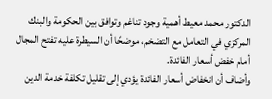الدكتور محمد معيط أهمية وجود تناغم وتوافق بين الحكومة والبنك المركزي في التعامل مع التضخم، موضحًا أن السيطرة عليه تفتح المجال أمام خفض أسعار الفائدة.
وأضاف أن انخفاض أسعار الفائدة يؤدي إلى تقليل تكلفة خدمة الدين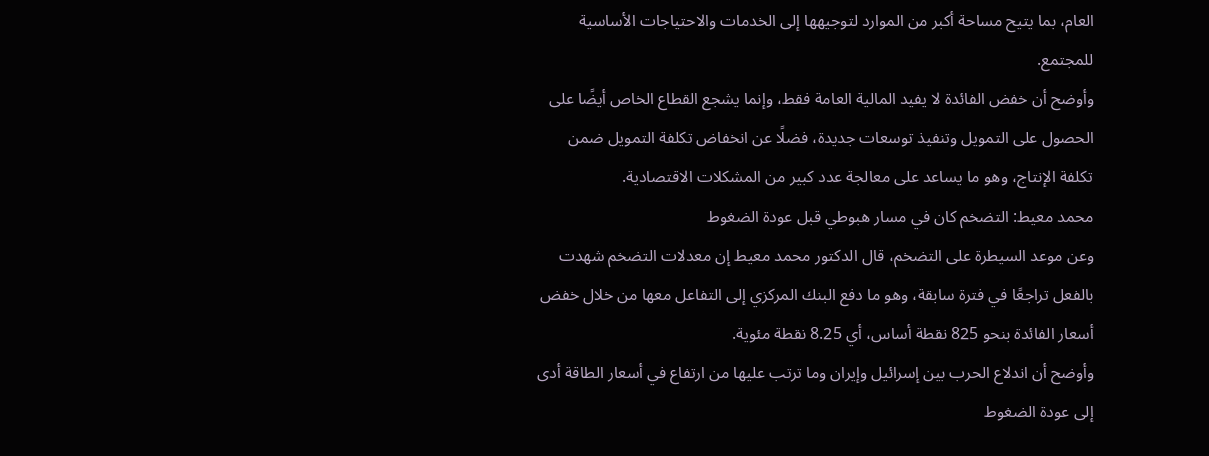العام، بما يتيح مساحة أكبر من الموارد لتوجيهها إلى الخدمات والاحتياجات الأساسية للمجتمع.
وأوضح أن خفض الفائدة لا يفيد المالية العامة فقط، وإنما يشجع القطاع الخاص أيضًا على الحصول على التمويل وتنفيذ توسعات جديدة، فضلًا عن انخفاض تكلفة التمويل ضمن تكلفة الإنتاج، وهو ما يساعد على معالجة عدد كبير من المشكلات الاقتصادية.
محمد معيط: التضخم كان في مسار هبوطي قبل عودة الضغوط
وعن موعد السيطرة على التضخم، قال الدكتور محمد معيط إن معدلات التضخم شهدت بالفعل تراجعًا في فترة سابقة، وهو ما دفع البنك المركزي إلى التفاعل معها من خلال خفض أسعار الفائدة بنحو 825 نقطة أساس، أي 8.25 نقطة مئوية.
وأوضح أن اندلاع الحرب بين إسرائيل وإيران وما ترتب عليها من ارتفاع في أسعار الطاقة أدى إلى عودة الضغوط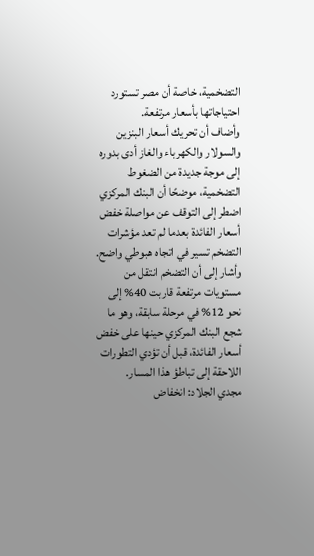التضخمية، خاصة أن مصر تستورد احتياجاتها بأسعار مرتفعة.
وأضاف أن تحريك أسعار البنزين والسولار والكهرباء والغاز أدى بدوره إلى موجة جديدة من الضغوط التضخمية، موضحًا أن البنك المركزي اضطر إلى التوقف عن مواصلة خفض أسعار الفائدة بعدما لم تعد مؤشرات التضخم تسير في اتجاه هبوطي واضح.
وأشار إلى أن التضخم انتقل من مستويات مرتفعة قاربت 40% إلى نحو 12% في مرحلة سابقة، وهو ما شجع البنك المركزي حينها على خفض أسعار الفائدة، قبل أن تؤدي التطورات اللاحقة إلى تباطؤ هذا المسار.
مجدي الجلاد: انخفاض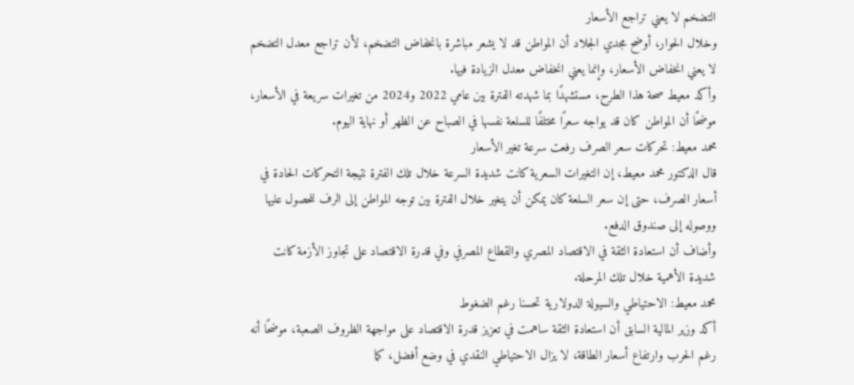التضخم لا يعني تراجع الأسعار
وخلال الحوار، أوضح مجدي الجلاد أن المواطن قد لا يشعر مباشرة بانخفاض التضخم، لأن تراجع معدل التضخم لا يعني انخفاض الأسعار، وإنما يعني انخفاض معدل الزيادة فيها.
وأكد معيط صحة هذا الطرح، مستشهدًا بما شهدته الفترة بين عامي 2022 و2024 من تغيرات سريعة في الأسعار، موضحًا أن المواطن كان قد يواجه سعرًا مختلفًا للسلعة نفسها في الصباح عن الظهر أو نهاية اليوم.
محمد معيط: تحركات سعر الصرف رفعت سرعة تغير الأسعار
قال الدكتور محمد معيط، إن التغيرات السعرية كانت شديدة السرعة خلال تلك الفترة نتيجة التحركات الحادة في أسعار الصرف، حتى إن سعر السلعة كان يمكن أن يتغير خلال الفترة بين توجه المواطن إلى الرف للحصول عليها ووصوله إلى صندوق الدفع.
وأضاف أن استعادة الثقة في الاقتصاد المصري والقطاع المصرفي وفي قدرة الاقتصاد على تجاوز الأزمة كانت شديدة الأهمية خلال تلك المرحلة.
محمد معيط: الاحتياطي والسيولة الدولارية تحسنا رغم الضغوط
أكد وزير المالية السابق أن استعادة الثقة ساهمت في تعزيز قدرة الاقتصاد على مواجهة الظروف الصعبة، موضحًا أنه رغم الحرب وارتفاع أسعار الطاقة، لا يزال الاحتياطي النقدي في وضع أفضل، كما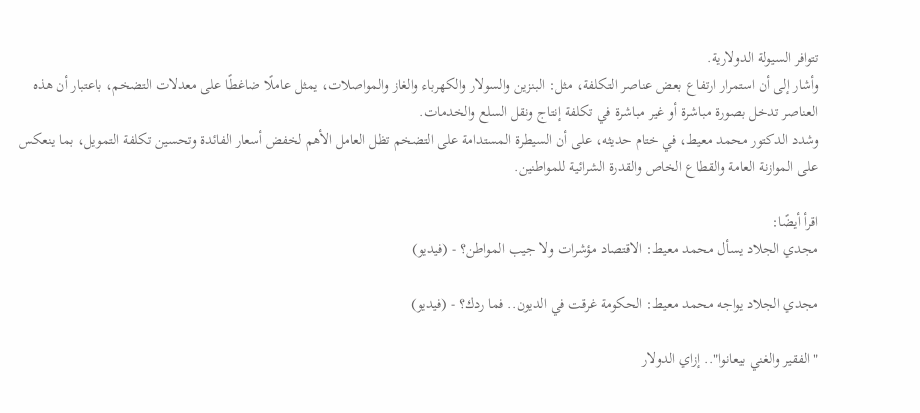تتوافر السيولة الدولارية.
وأشار إلى أن استمرار ارتفاع بعض عناصر التكلفة، مثل: البنزين والسولار والكهرباء والغاز والمواصلات، يمثل عاملًا ضاغطًا على معدلات التضخم، باعتبار أن هذه العناصر تدخل بصورة مباشرة أو غير مباشرة في تكلفة إنتاج ونقل السلع والخدمات.
وشدد الدكتور محمد معيط، في ختام حديثه، على أن السيطرة المستدامة على التضخم تظل العامل الأهم لخفض أسعار الفائدة وتحسين تكلفة التمويل، بما ينعكس على الموازنة العامة والقطاع الخاص والقدرة الشرائية للمواطنين.

اقرأ أيضًا:
مجدي الجلاد يسأل محمد معيط: الاقتصاد مؤشرات ولا جيب المواطن؟ - (فيديو)

مجدي الجلاد يواجه محمد معيط: الحكومة غرقت في الديون.. فما ردك؟ - (فيديو)

"الفقير والغني بيعانوا".. إزاي الدولار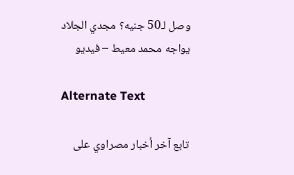وصل لـ50 جنيه؟ مجدي الجلاد يواجه محمد معيط – فيديو

Alternate Text

تابع آخر أخبار مصراوي على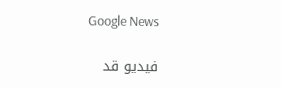Google News

فيديو قد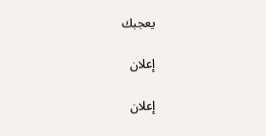يعجبك

إعلان

إعلان